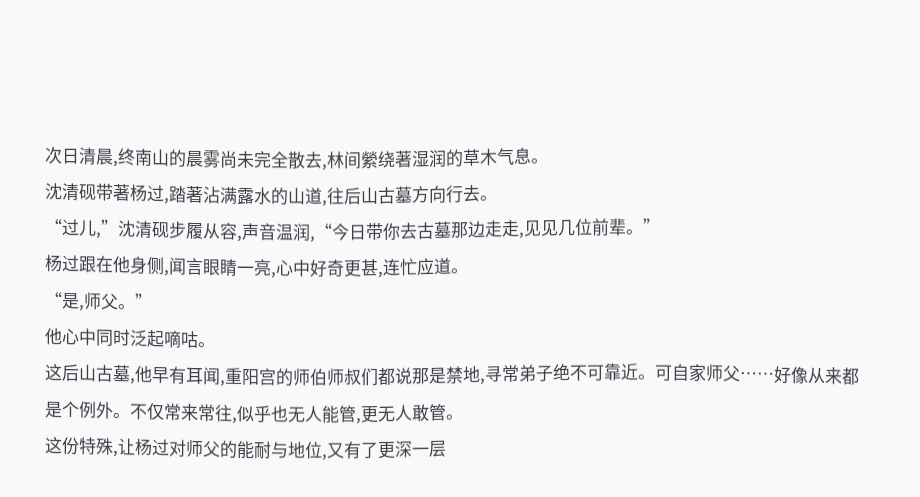次日清晨,终南山的晨雾尚未完全散去,林间縈绕著湿润的草木气息。
沈清砚带著杨过,踏著沾满露水的山道,往后山古墓方向行去。
“过儿,”沈清砚步履从容,声音温润,“今日带你去古墓那边走走,见见几位前辈。”
杨过跟在他身侧,闻言眼睛一亮,心中好奇更甚,连忙应道。
“是,师父。”
他心中同时泛起嘀咕。
这后山古墓,他早有耳闻,重阳宫的师伯师叔们都说那是禁地,寻常弟子绝不可靠近。可自家师父……好像从来都是个例外。不仅常来常往,似乎也无人能管,更无人敢管。
这份特殊,让杨过对师父的能耐与地位,又有了更深一层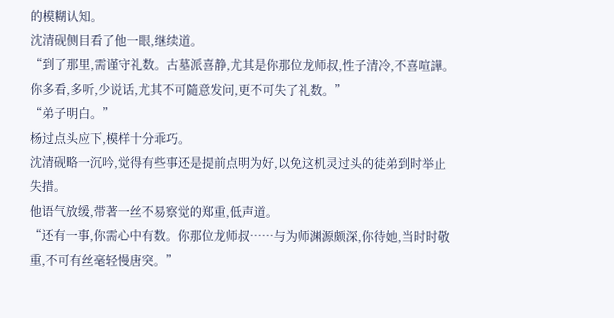的模糊认知。
沈清砚侧目看了他一眼,继续道。
“到了那里,需谨守礼数。古墓派喜静,尤其是你那位龙师叔,性子清冷,不喜喧譁。你多看,多听,少说话,尤其不可隨意发问,更不可失了礼数。”
“弟子明白。”
杨过点头应下,模样十分乖巧。
沈清砚略一沉吟,觉得有些事还是提前点明为好,以免这机灵过头的徒弟到时举止失措。
他语气放缓,带著一丝不易察觉的郑重,低声道。
“还有一事,你需心中有数。你那位龙师叔……与为师渊源颇深,你待她,当时时敬重,不可有丝毫轻慢唐突。”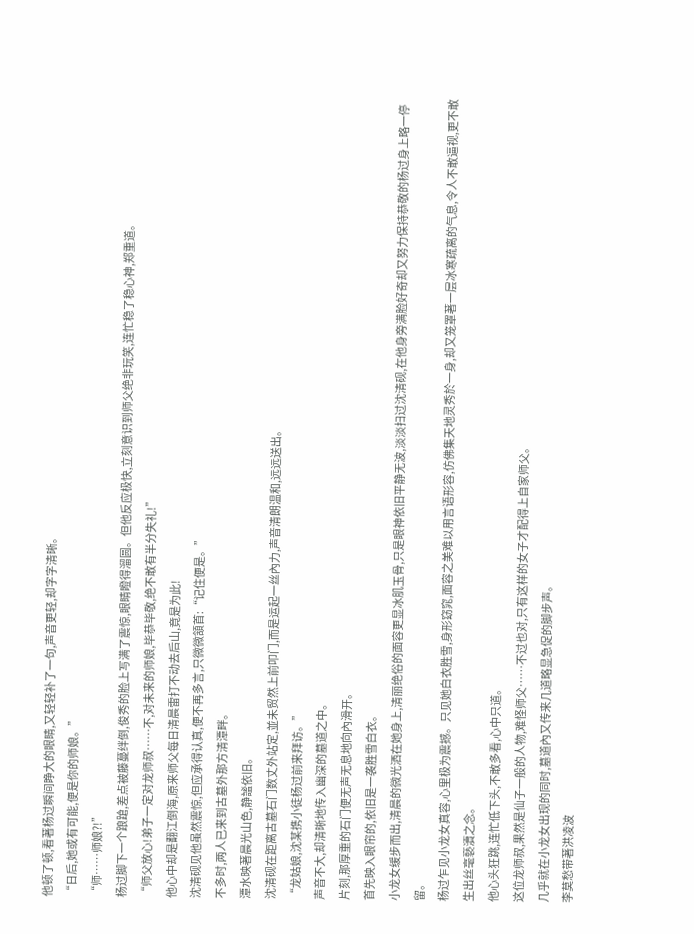他顿了顿,看著杨过瞬间睁大的眼睛,又轻轻补了一句,声音更轻,却字字清晰。
“日后,她或有可能,便是你的师娘。”
“师……师娘?!”
杨过脚下一个踉蹌,差点被藤蔓绊倒,俊秀的脸上写满了震惊,眼睛瞪得溜圆。但他反应极快,立刻意识到师父绝非玩笑,连忙稳了稳心神,郑重道。
“师父放心!弟子一定对龙师叔……不,对未来的师娘,毕恭毕敬,绝不敢有半分失礼!”
他心中却是翻江倒海,原来师父每日清晨雷打不动去后山,竟是为此!
沈清砚见他虽然震惊,但应承得认真,便不再多言,只微微頷首:“记住便是。”
不多时,两人已来到古墓外那方清潭畔。
潭水映著晨光山色,静謐依旧。
沈清砚在距离古墓石门数丈外站定,並未贸然上前叩门,而是运起一丝內力,声音清朗温和,远远送出。
“龙姑娘,沈某携小徒杨过前来拜访。”
声音不大,却清晰地传入幽深的墓道之中。
片刻,那厚重的石门便无声无息地向內滑开。
首先映入眼帘的,依旧是一袭胜雪白衣。
小龙女缓步而出,清晨的微光洒在她身上,清丽绝俗的面容更显冰肌玉骨,只是眼神依旧平静无波,淡淡扫过沈清砚,在他身旁满脸好奇却又努力保持恭敬的杨过身上略一停留。
杨过乍见小龙女真容,心里极为震撼。只见她白衣胜雪,身形窈窕,面容之美难以用言语形容,仿佛集天地灵秀於一身,却又笼罩著一层冰寒疏离的气息,令人不敢逼视,更不敢生出丝毫褻瀆之念。
他心头狂跳,连忙低下头,不敢多看,心中只道。
这位龙师叔,果然是仙子一般的人物,难怪师父……不过也对,只有这样的女子才配得上自家师父。
几乎就在小龙女出现的同时,墓道內又传来几道略显急促的脚步声。
李莫愁带著洪凌波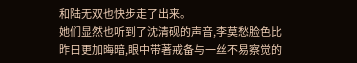和陆无双也快步走了出来。
她们显然也听到了沈清砚的声音,李莫愁脸色比昨日更加晦暗,眼中带著戒备与一丝不易察觉的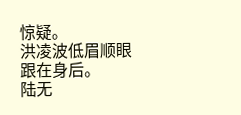惊疑。
洪凌波低眉顺眼跟在身后。
陆无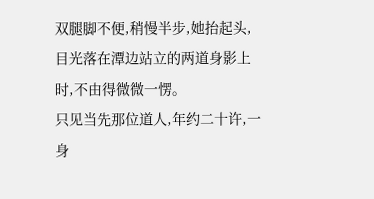双腿脚不便,稍慢半步,她抬起头,目光落在潭边站立的两道身影上时,不由得微微一愣。
只见当先那位道人,年约二十许,一身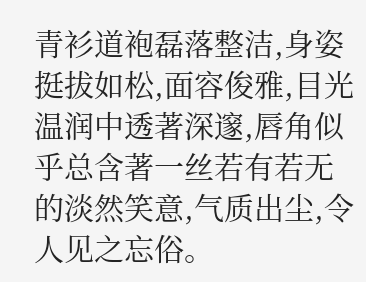青衫道袍磊落整洁,身姿挺拔如松,面容俊雅,目光温润中透著深邃,唇角似乎总含著一丝若有若无的淡然笑意,气质出尘,令人见之忘俗。